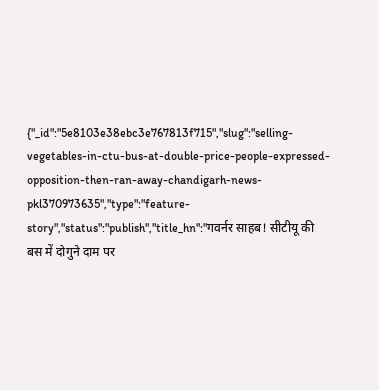{"_id":"5e8103e38ebc3e767813f715","slug":"selling-vegetables-in-ctu-bus-at-double-price-people-expressed-opposition-then-ran-away-chandigarh-news-pkl370973635","type":"feature-story","status":"publish","title_hn":"गवर्नर साहब! सीटीयू की बस में दोगुने दाम पर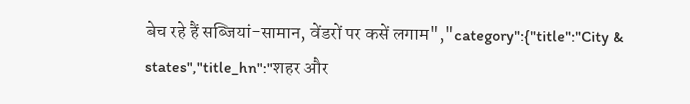बेच रहे हैं सब्जियां-सामान, वेंडरों पर कसें लगाम","category":{"title":"City & states","title_hn":"शहर और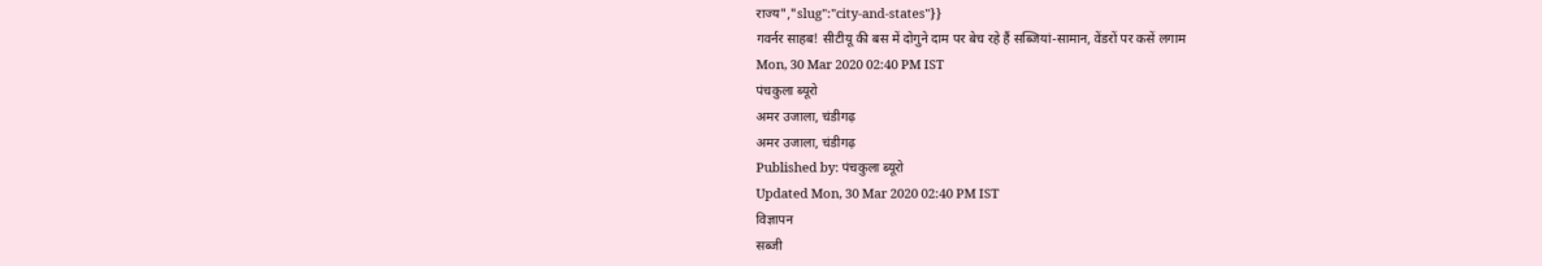राज्य","slug":"city-and-states"}}
गवर्नर साहब! सीटीयू की बस में दोगुने दाम पर बेच रहे हैं सब्जियां-सामान, वेंडरों पर कसें लगाम
Mon, 30 Mar 2020 02:40 PM IST
पंचकुला ब्यूरो
अमर उजाला, चंडीगढ़
अमर उजाला, चंडीगढ़
Published by: पंचकुला ब्यूरो
Updated Mon, 30 Mar 2020 02:40 PM IST
विज्ञापन
सब्जी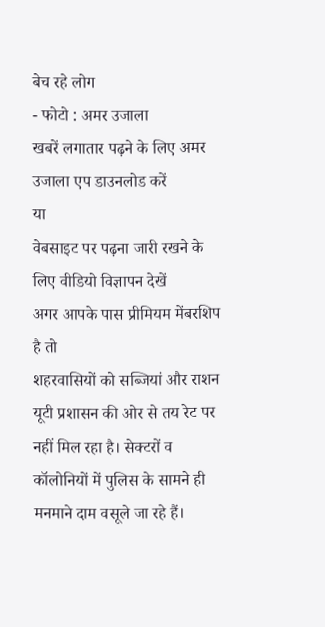बेच रहे लोग
- फोटो : अमर उजाला
खबरें लगातार पढ़ने के लिए अमर उजाला एप डाउनलोड करें
या
वेबसाइट पर पढ़ना जारी रखने के लिए वीडियो विज्ञापन देखें
अगर आपके पास प्रीमियम मेंबरशिप है तो
शहरवासियों को सब्जियां और राशन यूटी प्रशासन की ओर से तय रेट पर नहीं मिल रहा है। सेक्टरों व कॉलोनियों में पुलिस के सामने ही मनमाने दाम वसूले जा रहे हैं।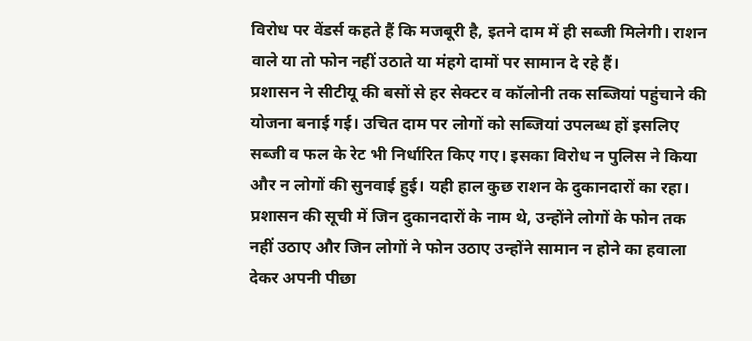विरोध पर वेंडर्स कहते हैं कि मजबूरी है, इतने दाम में ही सब्जी मिलेगी। राशन वाले या तो फोन नहीं उठाते या मंहगे दामों पर सामान दे रहे हैं।
प्रशासन ने सीटीयू की बसों से हर सेक्टर व कॉलोनी तक सब्जियां पहुंचाने की योजना बनाई गई। उचित दाम पर लोगों को सब्जियां उपलब्ध हों इसलिए सब्जी व फल के रेट भी निर्धारित किए गए। इसका विरोध न पुलिस ने किया और न लोगों की सुनवाई हुई। यही हाल कुछ राशन के दुकानदारों का रहा। प्रशासन की सूची में जिन दुकानदारों के नाम थे, उन्होंने लोगों के फोन तक नहीं उठाए और जिन लोगों ने फोन उठाए उन्होंने सामान न होने का हवाला देकर अपनी पीछा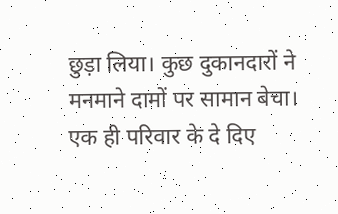छुड़ा लिया। कुछ दुकानदारों ने मनमाने दामों पर सामान बेचा।
एक ही परिवार के दे दिए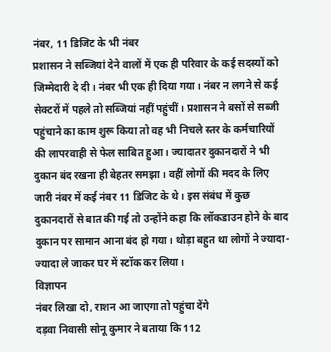नंबर, 11 डिजिट के भी नंबर
प्रशासन ने सब्जियां देने वालों में एक ही परिवार के कई सदस्यों को जिम्मेदारी दे दी। नंबर भी एक ही दिया गया। नंबर न लगने से कई सेक्टरों में पहले तो सब्जियां नहीं पहुंचीं। प्रशासन ने बसों से सब्जी पहुंचाने का काम शुरू किया तो वह भी निचले स्तर के कर्मचारियों की लापरवाही से फेल साबित हुआ। ज्यादातर दुकानदारों ने भी दुकान बंद रखना ही बेहतर समझा। वहीं लोगों की मदद के लिए जारी नंबर में कई नंबर 11 डिजिट के थे। इस संबंध में कुछ दुकानदारों से बात की गई तो उन्होंने कहा कि लॉकडाउन होने के बाद दुकान पर सामान आना बंद हो गया। थोड़ा बहुत था लोगों ने ज्यादा-ज्यादा ले जाकर घर में स्टॉक कर लिया।
विज्ञापन
नंबर लिखा दो, राशन आ जाएगा तो पहुंचा देंगे
दड़वा निवासी सोनू कुमार ने बताया कि 112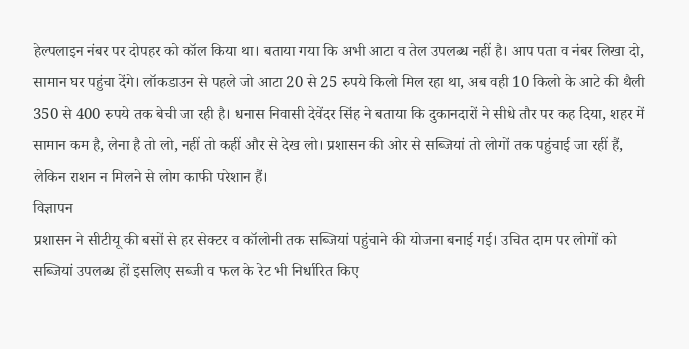हेल्पलाइन नंबर पर दोपहर को कॉल किया था। बताया गया कि अभी आटा व तेल उपलब्ध नहीं है। आप पता व नंबर लिखा दो, सामान घर पहुंचा देंगे। लॉकडाउन से पहले जो आटा 20 से 25 रुपये किलो मिल रहा था, अब वही 10 किलो के आटे की थैली 350 से 400 रुपये तक बेची जा रही है। धनास निवासी देवेंदर सिंह ने बताया कि दुकानदारों ने सीधे तौर पर कह दिया, शहर में सामान कम है, लेना है तो लो, नहीं तो कहीं और से देख लो। प्रशासन की ओर से सब्जियां तो लोगों तक पहुंचाई जा रहीं हैं, लेकिन राशन न मिलने से लोग काफी परेशान हैं।
विज्ञापन
प्रशासन ने सीटीयू की बसों से हर सेक्टर व कॉलोनी तक सब्जियां पहुंचाने की योजना बनाई गई। उचित दाम पर लोगों को सब्जियां उपलब्ध हों इसलिए सब्जी व फल के रेट भी निर्धारित किए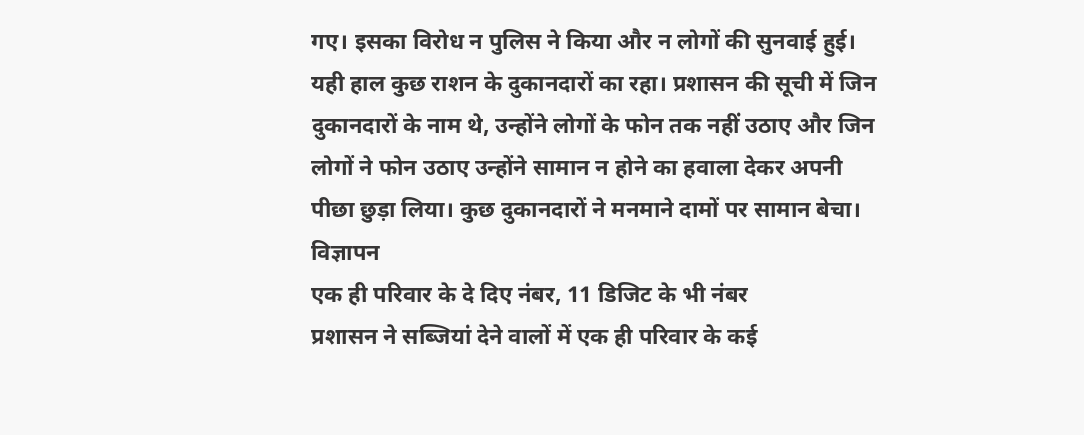गए। इसका विरोध न पुलिस ने किया और न लोगों की सुनवाई हुई। यही हाल कुछ राशन के दुकानदारों का रहा। प्रशासन की सूची में जिन दुकानदारों के नाम थे, उन्होंने लोगों के फोन तक नहीं उठाए और जिन लोगों ने फोन उठाए उन्होंने सामान न होने का हवाला देकर अपनी पीछा छुड़ा लिया। कुछ दुकानदारों ने मनमाने दामों पर सामान बेचा।
विज्ञापन
एक ही परिवार के दे दिए नंबर, 11 डिजिट के भी नंबर
प्रशासन ने सब्जियां देने वालों में एक ही परिवार के कई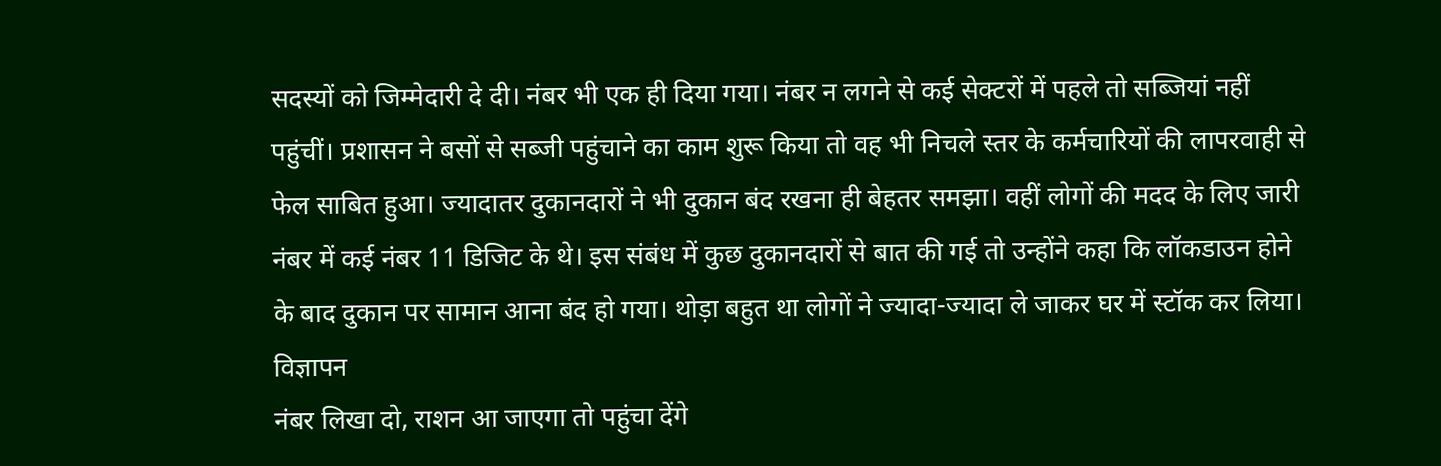सदस्यों को जिम्मेदारी दे दी। नंबर भी एक ही दिया गया। नंबर न लगने से कई सेक्टरों में पहले तो सब्जियां नहीं पहुंचीं। प्रशासन ने बसों से सब्जी पहुंचाने का काम शुरू किया तो वह भी निचले स्तर के कर्मचारियों की लापरवाही से फेल साबित हुआ। ज्यादातर दुकानदारों ने भी दुकान बंद रखना ही बेहतर समझा। वहीं लोगों की मदद के लिए जारी नंबर में कई नंबर 11 डिजिट के थे। इस संबंध में कुछ दुकानदारों से बात की गई तो उन्होंने कहा कि लॉकडाउन होने के बाद दुकान पर सामान आना बंद हो गया। थोड़ा बहुत था लोगों ने ज्यादा-ज्यादा ले जाकर घर में स्टॉक कर लिया।
विज्ञापन
नंबर लिखा दो, राशन आ जाएगा तो पहुंचा देंगे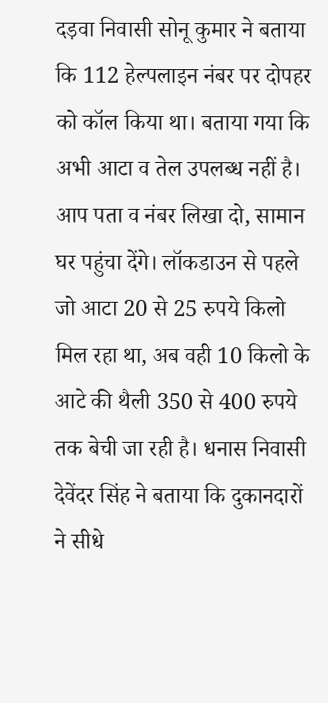दड़वा निवासी सोनू कुमार ने बताया कि 112 हेल्पलाइन नंबर पर दोपहर को कॉल किया था। बताया गया कि अभी आटा व तेल उपलब्ध नहीं है। आप पता व नंबर लिखा दो, सामान घर पहुंचा देंगे। लॉकडाउन से पहले जो आटा 20 से 25 रुपये किलो मिल रहा था, अब वही 10 किलो के आटे की थैली 350 से 400 रुपये तक बेची जा रही है। धनास निवासी देवेंदर सिंह ने बताया कि दुकानदारों ने सीधे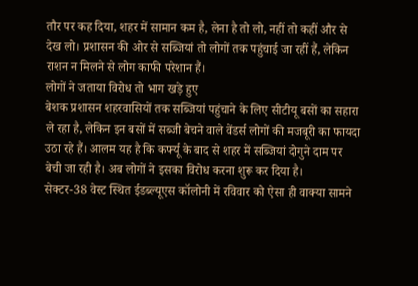तौर पर कह दिया, शहर में सामान कम है, लेना है तो लो, नहीं तो कहीं और से देख लो। प्रशासन की ओर से सब्जियां तो लोगों तक पहुंचाई जा रहीं हैं, लेकिन राशन न मिलने से लोग काफी परेशान हैं।
लोगों ने जताया विरोध तो भाग खड़े हुए
बेशक प्रशासन शहरवासियों तक सब्जियां पहुंचाने के लिए सीटीयू बसों का सहारा ले रहा है, लेकिन इन बसों में सब्जी बेचने वाले वेंडर्स लोगों की मजबूरी का फायदा उठा रहे हैं। आलम यह है कि कर्फ्यू के बाद से शहर में सब्जियां दोगुने दाम पर बेची जा रही है। अब लोगों ने इसका विरोध करना शुरू कर दिया है।
सेक्टर-38 वेस्ट स्थित ईडब्ल्यूएस कॉलोनी में रविवार को ऐसा ही वाक्या सामने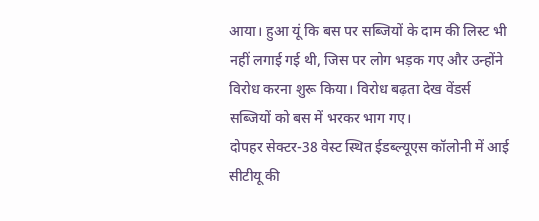आया। हुआ यूं कि बस पर सब्जियों के दाम की लिस्ट भी नहीं लगाई गई थी, जिस पर लोग भड़क गए और उन्होंने विरोध करना शुरू किया। विरोध बढ़ता देख वेंडर्स सब्जियों को बस में भरकर भाग गए।
दोपहर सेक्टर-38 वेस्ट स्थित ईडब्ल्यूएस कॉलोनी में आई सीटीयू की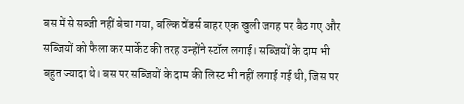बस में से सब्जी नहीं बेचा गया, बल्कि वेंडर्स बाहर एक खुली जगह पर बैठ गए और सब्जियों को फैला कर मार्केट की तरह उन्होंने स्टॉल लगाई। सब्जियों के दाम भी बहुत ज्यादा थे। बस पर सब्जियों के दाम की लिस्ट भी नहीं लगाई गई थी, जिस पर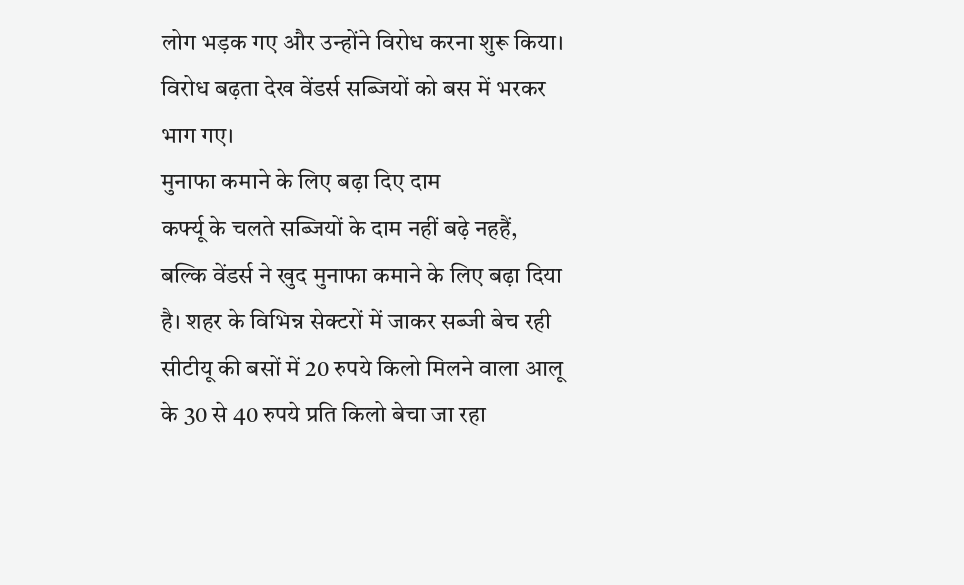लोग भड़क गए और उन्होंने विरोध करना शुरू किया। विरोध बढ़ता देख वेंडर्स सब्जियों को बस में भरकर भाग गए।
मुनाफा कमाने के लिए बढ़ा दिए दाम
कर्फ्यू के चलते सब्जियों के दाम नहीं बढ़े नहहैं, बल्कि वेंडर्स ने खुद मुनाफा कमाने के लिए बढ़ा दिया है। शहर के विभिन्न सेक्टरों में जाकर सब्जी बेच रही सीटीयू की बसों में 20 रुपये किलो मिलने वाला आलू के 30 से 40 रुपये प्रति किलो बेचा जा रहा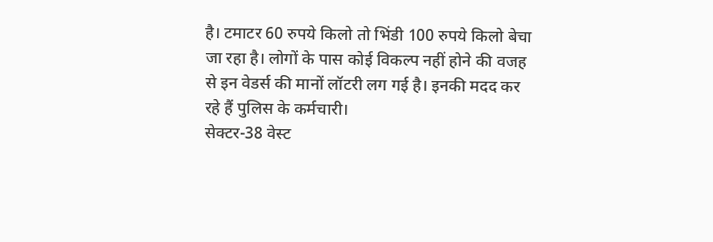है। टमाटर 60 रुपये किलो तो भिंडी 100 रुपये किलो बेचा जा रहा है। लोगों के पास कोई विकल्प नहीं होने की वजह से इन वेडर्स की मानों लॉटरी लग गई है। इनकी मदद कर रहे हैं पुलिस के कर्मचारी।
सेक्टर-38 वेस्ट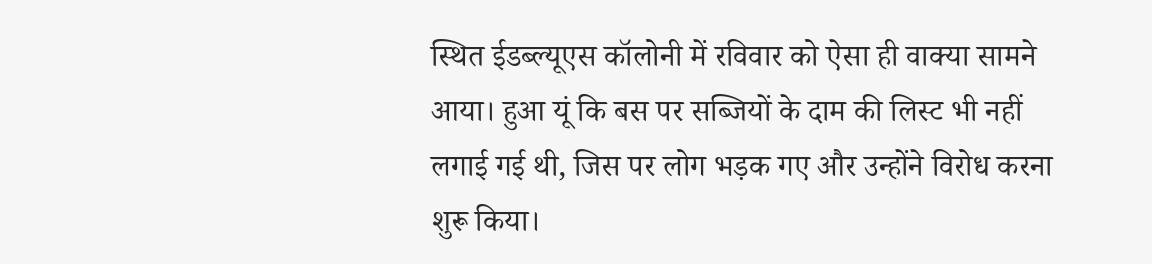स्थित ईडब्ल्यूएस कॉलोनी में रविवार को ऐसा ही वाक्या सामने आया। हुआ यूं कि बस पर सब्जियों के दाम की लिस्ट भी नहीं लगाई गई थी, जिस पर लोग भड़क गए और उन्होंने विरोध करना शुरू किया।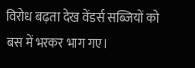विरोध बढ़ता देख वेंडर्स सब्जियों को बस में भरकर भाग गए।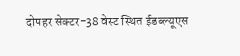दोपहर सेक्टर-38 वेस्ट स्थित ईडब्ल्यूएस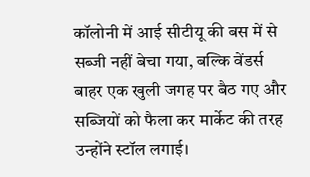कॉलोनी में आई सीटीयू की बस में से सब्जी नहीं बेचा गया, बल्कि वेंडर्स बाहर एक खुली जगह पर बैठ गए और सब्जियों को फैला कर मार्केट की तरह उन्होंने स्टॉल लगाई।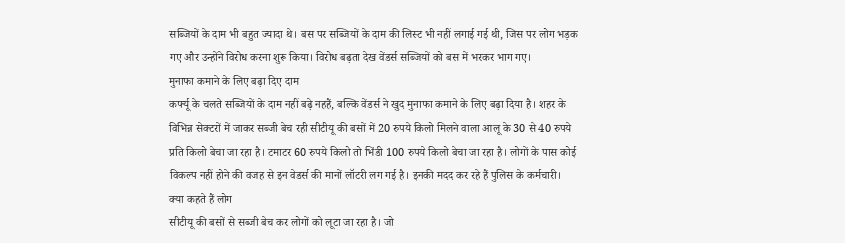सब्जियों के दाम भी बहुत ज्यादा थे। बस पर सब्जियों के दाम की लिस्ट भी नहीं लगाई गई थी, जिस पर लोग भड़क गए और उन्होंने विरोध करना शुरू किया। विरोध बढ़ता देख वेंडर्स सब्जियों को बस में भरकर भाग गए।
मुनाफा कमाने के लिए बढ़ा दिए दाम
कर्फ्यू के चलते सब्जियों के दाम नहीं बढ़े नहहैं, बल्कि वेंडर्स ने खुद मुनाफा कमाने के लिए बढ़ा दिया है। शहर के विभिन्न सेक्टरों में जाकर सब्जी बेच रही सीटीयू की बसों में 20 रुपये किलो मिलने वाला आलू के 30 से 40 रुपये प्रति किलो बेचा जा रहा है। टमाटर 60 रुपये किलो तो भिंडी 100 रुपये किलो बेचा जा रहा है। लोगों के पास कोई विकल्प नहीं होने की वजह से इन वेडर्स की मानों लॉटरी लग गई है। इनकी मदद कर रहे हैं पुलिस के कर्मचारी।
क्या कहते हैं लोग
सीटीयू की बसों से सब्जी बेच कर लोगों को लूटा जा रहा है। जो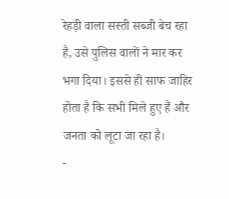रेहड़ी वाला सस्ती सब्जी बेच रहा है, उसे पुलिस वालों ने मार कर भगा दिया। इससे ही साफ जाहिर होता है कि सभी मिले हुए हैं और जनता को लूटा जा रहा है।
-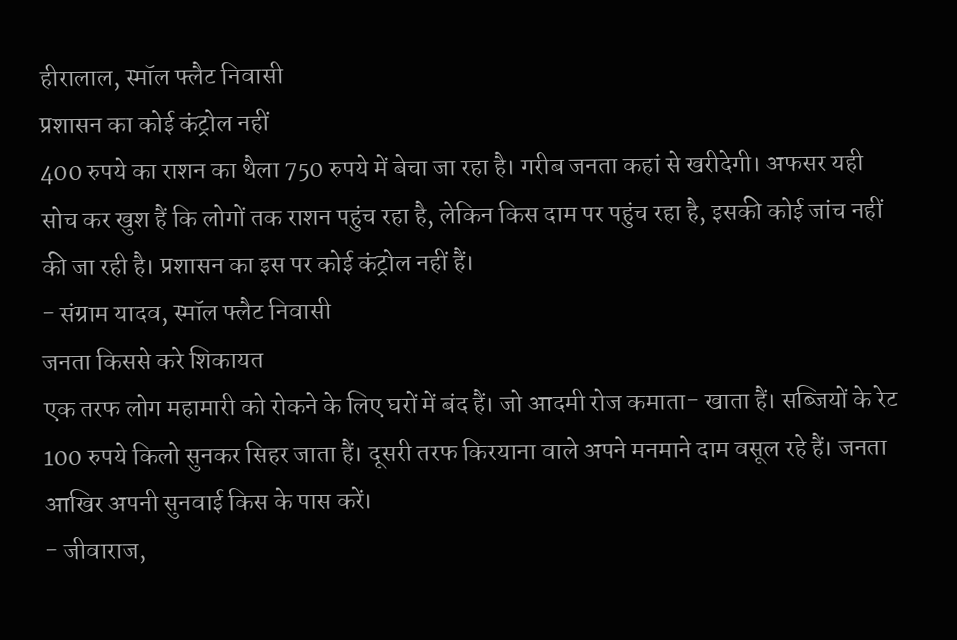हीरालाल, स्मॉल फ्लैट निवासी
प्रशासन का कोई कंट्रोल नहीं
400 रुपये का राशन का थैला 750 रुपये में बेचा जा रहा है। गरीब जनता कहां से खरीदेगी। अफसर यही सोच कर खुश हैं कि लोगों तक राशन पहुंच रहा है, लेकिन किस दाम पर पहुंच रहा है, इसकी कोई जांच नहीं की जा रही है। प्रशासन का इस पर कोई कंट्रोल नहीं हैं।
- संग्राम यादव, स्मॉल फ्लैट निवासी
जनता किससे करे शिकायत
एक तरफ लोग महामारी को रोकने के लिए घरों में बंद हैं। जो आदमी रोज कमाता- खाता हैं। सब्जियों के रेट 100 रुपये किलो सुनकर सिहर जाता हैं। दूसरी तरफ किरयाना वाले अपने मनमाने दाम वसूल रहे हैं। जनता आखिर अपनी सुनवाई किस के पास करें।
- जीवाराज,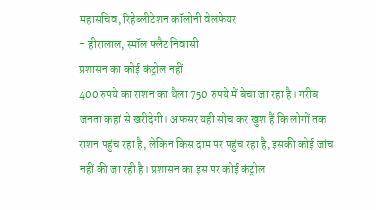महासचिव, रिहेब्लीटेशन कॉलोनी वेलफेयर
- हीरालाल, स्मॉल फ्लैट निवासी
प्रशासन का कोई कंट्रोल नहीं
400 रुपये का राशन का थैला 750 रुपये में बेचा जा रहा है। गरीब जनता कहां से खरीदेगी। अफसर यही सोच कर खुश हैं कि लोगों तक राशन पहुंच रहा है, लेकिन किस दाम पर पहुंच रहा है, इसकी कोई जांच नहीं की जा रही है। प्रशासन का इस पर कोई कंट्रोल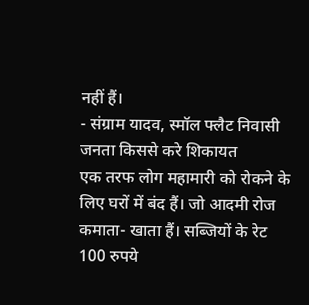नहीं हैं।
- संग्राम यादव, स्मॉल फ्लैट निवासी
जनता किससे करे शिकायत
एक तरफ लोग महामारी को रोकने के लिए घरों में बंद हैं। जो आदमी रोज कमाता- खाता हैं। सब्जियों के रेट 100 रुपये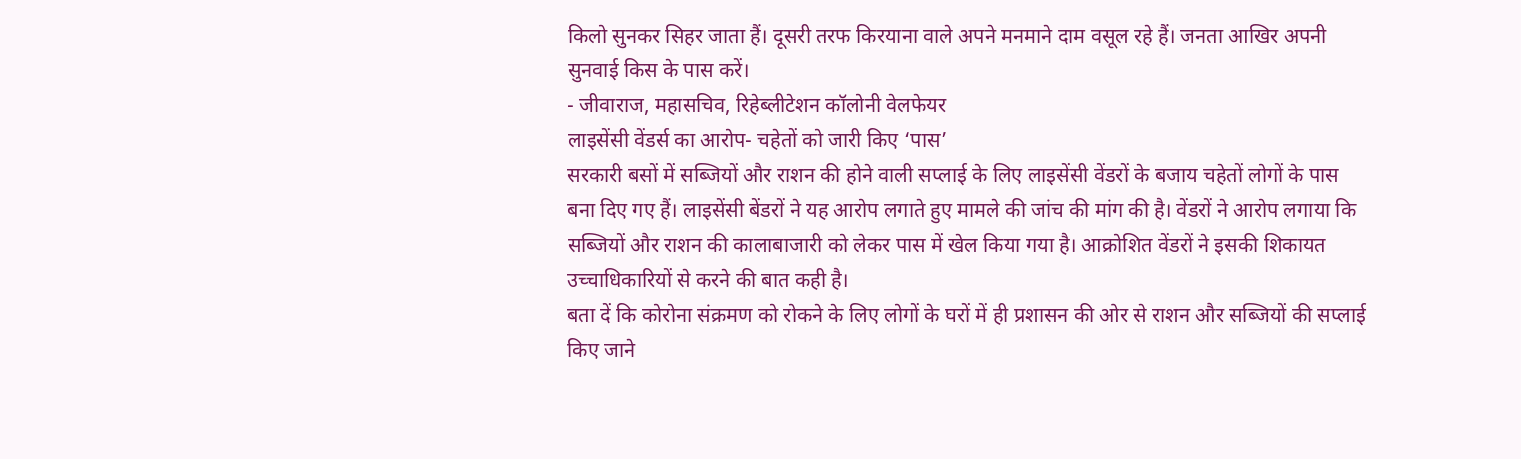किलो सुनकर सिहर जाता हैं। दूसरी तरफ किरयाना वाले अपने मनमाने दाम वसूल रहे हैं। जनता आखिर अपनी सुनवाई किस के पास करें।
- जीवाराज, महासचिव, रिहेब्लीटेशन कॉलोनी वेलफेयर
लाइसेंसी वेंडर्स का आरोप- चहेतों को जारी किए ‘पास’
सरकारी बसों में सब्जियों और राशन की होने वाली सप्लाई के लिए लाइसेंसी वेंडरों के बजाय चहेतों लोगों के पास बना दिए गए हैं। लाइसेंसी बेंडरों ने यह आरोप लगाते हुए मामले की जांच की मांग की है। वेंडरों ने आरोप लगाया कि सब्जियों और राशन की कालाबाजारी को लेकर पास में खेल किया गया है। आक्रोशित वेंडरों ने इसकी शिकायत उच्चाधिकारियों से करने की बात कही है।
बता दें कि कोरोना संक्रमण को रोकने के लिए लोगों के घरों में ही प्रशासन की ओर से राशन और सब्जियों की सप्लाई किए जाने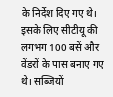के निर्देश दिए गए थे। इसके लिए सीटीयू की लगभग 100 बसें और वेंडरों के पास बनाए गए थे। सब्जियों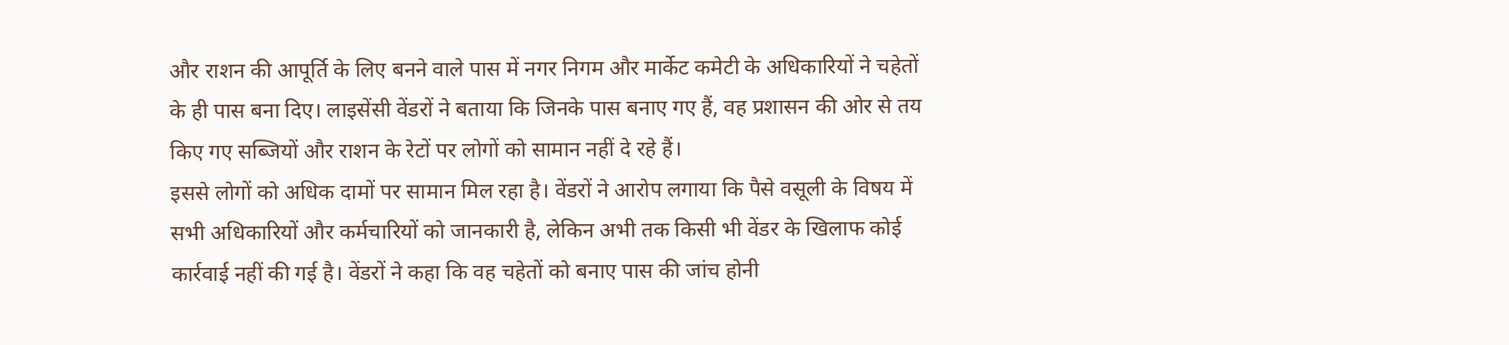और राशन की आपूर्ति के लिए बनने वाले पास में नगर निगम और मार्केट कमेटी के अधिकारियों ने चहेतों के ही पास बना दिए। लाइसेंसी वेंडरों ने बताया कि जिनके पास बनाए गए हैं, वह प्रशासन की ओर से तय किए गए सब्जियों और राशन के रेटों पर लोगों को सामान नहीं दे रहे हैं।
इससे लोगों को अधिक दामों पर सामान मिल रहा है। वेंडरों ने आरोप लगाया कि पैसे वसूली के विषय में सभी अधिकारियों और कर्मचारियों को जानकारी है, लेकिन अभी तक किसी भी वेंडर के खिलाफ कोई कार्रवाई नहीं की गई है। वेंडरों ने कहा कि वह चहेतों को बनाए पास की जांच होनी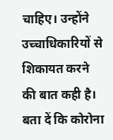चाहिए। उन्होंने उच्चाधिकारियों से शिकायत करने की बात कही है।
बता दें कि कोरोना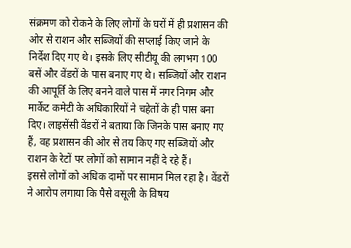संक्रमण को रोकने के लिए लोगों के घरों में ही प्रशासन की ओर से राशन और सब्जियों की सप्लाई किए जाने के निर्देश दिए गए थे। इसके लिए सीटीयू की लगभग 100 बसें और वेंडरों के पास बनाए गए थे। सब्जियों और राशन की आपूर्ति के लिए बनने वाले पास में नगर निगम और मार्केट कमेटी के अधिकारियों ने चहेतों के ही पास बना दिए। लाइसेंसी वेंडरों ने बताया कि जिनके पास बनाए गए हैं, वह प्रशासन की ओर से तय किए गए सब्जियों और राशन के रेटों पर लोगों को सामान नहीं दे रहे हैं।
इससे लोगों को अधिक दामों पर सामान मिल रहा है। वेंडरों ने आरोप लगाया कि पैसे वसूली के विषय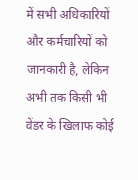में सभी अधिकारियों और कर्मचारियों को जानकारी है, लेकिन अभी तक किसी भी वेंडर के खिलाफ कोई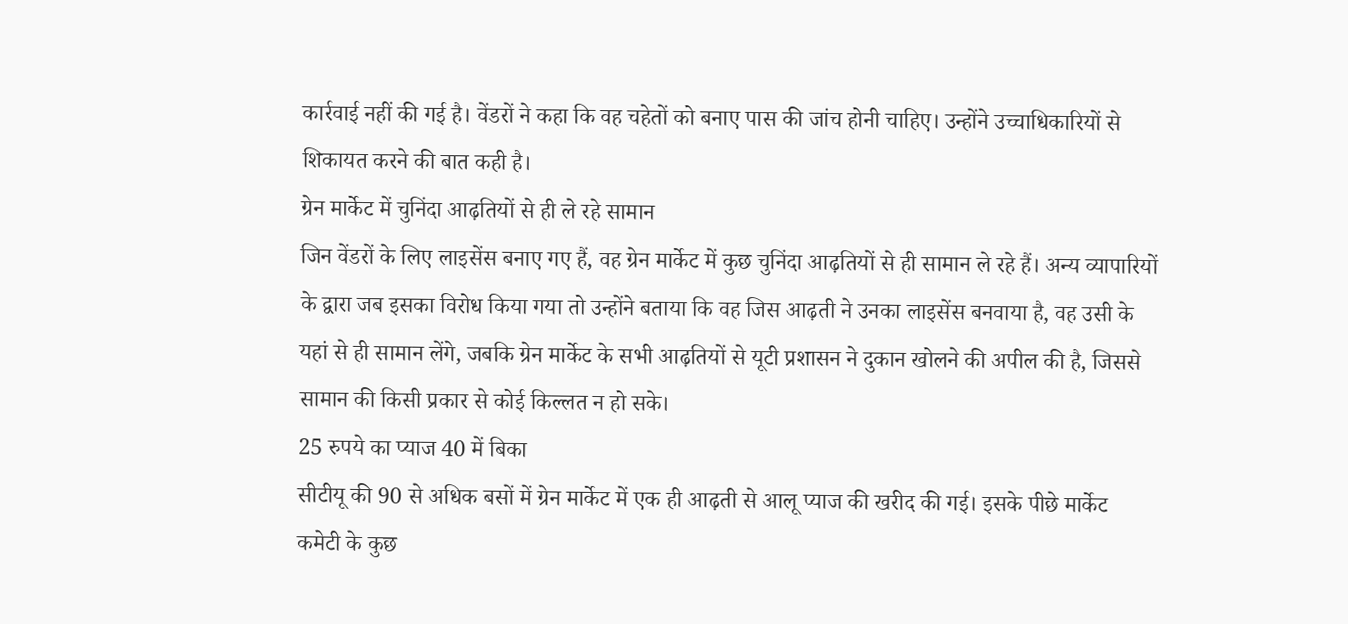कार्रवाई नहीं की गई है। वेंडरों ने कहा कि वह चहेतों को बनाए पास की जांच होनी चाहिए। उन्होंने उच्चाधिकारियों से शिकायत करने की बात कही है।
ग्रेन मार्केट में चुनिंदा आढ़तियों से ही ले रहे सामान
जिन वेंडरों के लिए लाइसेंस बनाए गए हैं, वह ग्रेन मार्केट में कुछ चुनिंदा आढ़तियों से ही सामान ले रहे हैं। अन्य व्यापारियों के द्वारा जब इसका विरोध किया गया तो उन्होंने बताया कि वह जिस आढ़ती ने उनका लाइसेंस बनवाया है, वह उसी के यहां से ही सामान लेंगे, जबकि ग्रेन मार्केट के सभी आढ़तियों से यूटी प्रशासन ने दुकान खोलने की अपील की है, जिससे सामान की किसी प्रकार से कोई किल्लत न हो सके।
25 रुपये का प्याज 40 में बिका
सीटीयू की 90 से अधिक बसों में ग्रेन मार्केट में एक ही आढ़ती से आलू प्याज की खरीद की गई। इसके पीछे मार्केट कमेटी के कुछ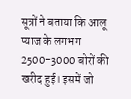सूत्रों ने बताया कि आलू प्याज के लगभग 2500-3000 बोरों की खरीद हुई। इसमें जो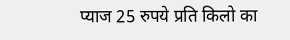प्याज 25 रुपये प्रति किलो का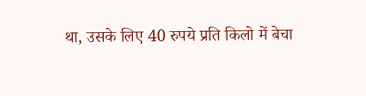था, उसके लिए 40 रुपये प्रति किलो में बेचा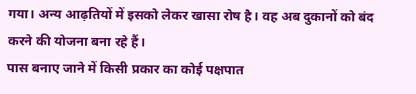गया। अन्य आढ़तियों में इसको लेकर खासा रोष है। वह अब दुकानों को बंद करने की योजना बना रहे हैं।
पास बनाए जाने में किसी प्रकार का कोई पक्षपात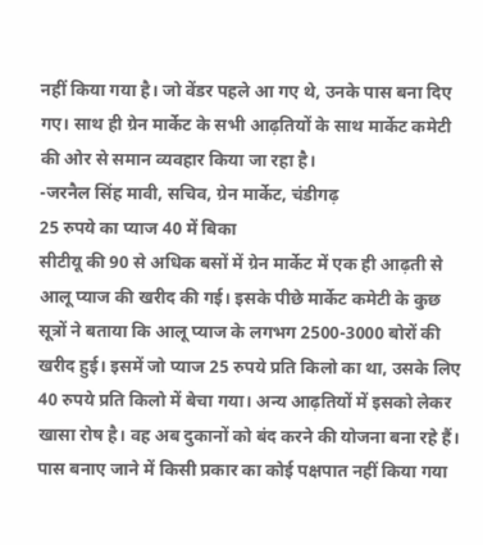नहीं किया गया है। जो वेंडर पहले आ गए थे, उनके पास बना दिए गए। साथ ही ग्रेन मार्केट के सभी आढ़तियों के साथ मार्केट कमेटी की ओर से समान व्यवहार किया जा रहा है।
-जरनैल सिंह मावी, सचिव, ग्रेन मार्केट, चंडीगढ़
25 रुपये का प्याज 40 में बिका
सीटीयू की 90 से अधिक बसों में ग्रेन मार्केट में एक ही आढ़ती से आलू प्याज की खरीद की गई। इसके पीछे मार्केट कमेटी के कुछ सूत्रों ने बताया कि आलू प्याज के लगभग 2500-3000 बोरों की खरीद हुई। इसमें जो प्याज 25 रुपये प्रति किलो का था, उसके लिए 40 रुपये प्रति किलो में बेचा गया। अन्य आढ़तियों में इसको लेकर खासा रोष है। वह अब दुकानों को बंद करने की योजना बना रहे हैं।
पास बनाए जाने में किसी प्रकार का कोई पक्षपात नहीं किया गया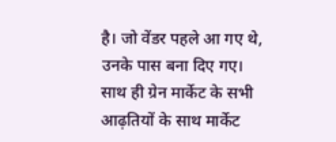है। जो वेंडर पहले आ गए थे, उनके पास बना दिए गए। साथ ही ग्रेन मार्केट के सभी आढ़तियों के साथ मार्केट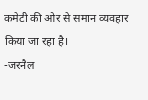कमेटी की ओर से समान व्यवहार किया जा रहा है।
-जरनैल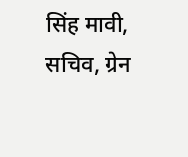सिंह मावी, सचिव, ग्रेन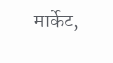मार्केट,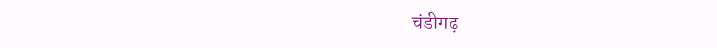चंडीगढ़